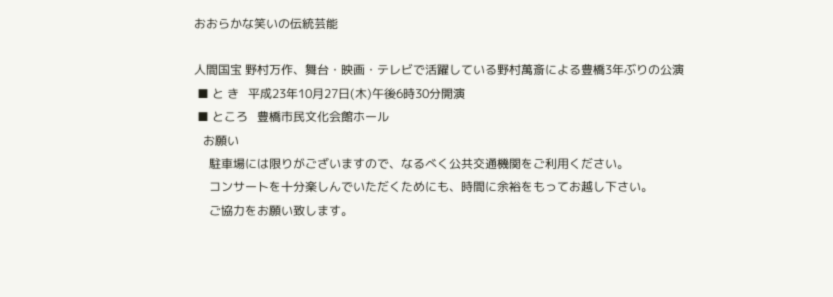おおらかな笑いの伝統芸能

人間国宝 野村万作、舞台・映画・テレビで活躍している野村萬斎による豊橋3年ぶりの公演
 ■ と き   平成23年10月27日(木)午後6時30分開演
 ■ ところ   豊橋市民文化会館ホール
   お願い
     駐車場には限りがございますので、なるべく公共交通機関をご利用ください。
     コンサートを十分楽しんでいただくためにも、時間に余裕をもってお越し下さい。
     ご協力をお願い致します。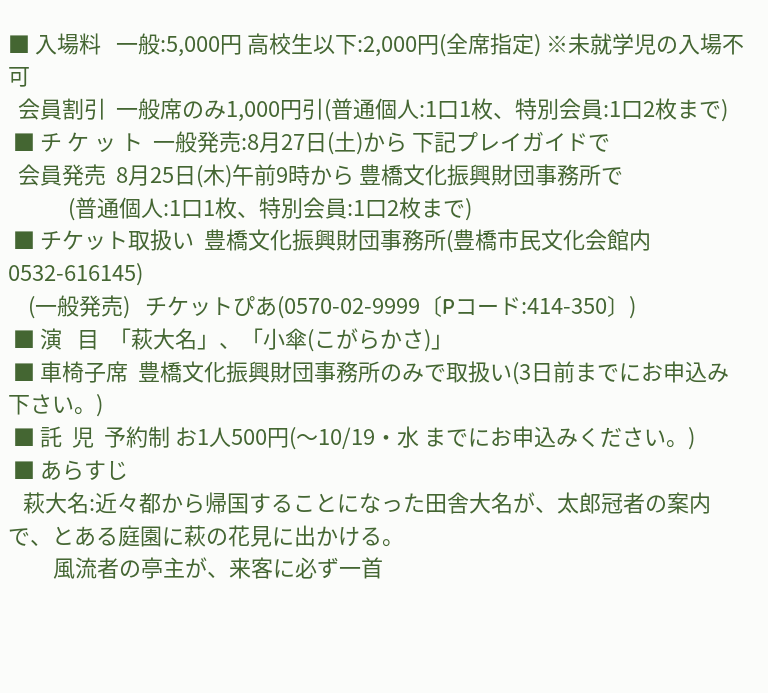■ 入場料   一般:5,000円 高校生以下:2,000円(全席指定) ※未就学児の入場不可
  会員割引  一般席のみ1,000円引(普通個人:1口1枚、特別会員:1口2枚まで)
 ■ チ ケ ッ ト  一般発売:8月27日(土)から 下記プレイガイドで
  会員発売  8月25日(木)午前9時から 豊橋文化振興財団事務所で
            (普通個人:1口1枚、特別会員:1口2枚まで)
 ■ チケット取扱い  豊橋文化振興財団事務所(豊橋市民文化会館内 0532-616145)
    (一般発売)   チケットぴあ(0570-02-9999〔Pコード:414-350〕)
 ■ 演   目  「萩大名」、「小傘(こがらかさ)」
 ■ 車椅子席  豊橋文化振興財団事務所のみで取扱い(3日前までにお申込み下さい。)
 ■ 託  児  予約制 お1人500円(〜10/19・水 までにお申込みください。)
 ■ あらすじ
   萩大名:近々都から帰国することになった田舎大名が、太郎冠者の案内で、とある庭園に萩の花見に出かける。
         風流者の亭主が、来客に必ず一首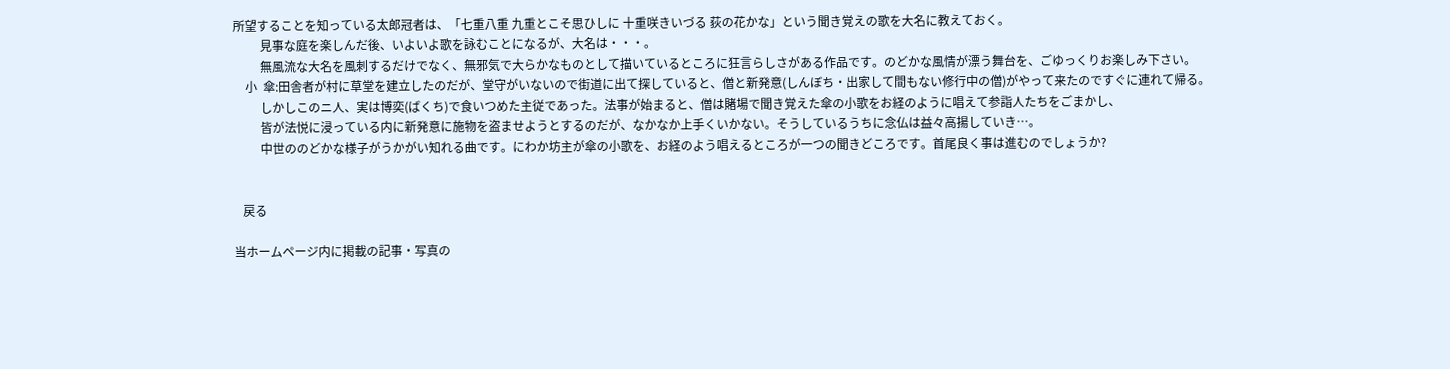所望することを知っている太郎冠者は、「七重八重 九重とこそ思ひしに 十重咲きいづる 荻の花かな」という聞き覚えの歌を大名に教えておく。
         見事な庭を楽しんだ後、いよいよ歌を詠むことになるが、大名は・・・。
         無風流な大名を風刺するだけでなく、無邪気で大らかなものとして描いているところに狂言らしさがある作品です。のどかな風情が漂う舞台を、ごゆっくりお楽しみ下さい。
    小  傘:田舎者が村に草堂を建立したのだが、堂守がいないので街道に出て探していると、僧と新発意(しんぼち・出家して間もない修行中の僧)がやって来たのですぐに連れて帰る。
         しかしこのニ人、実は博奕(ばくち)で食いつめた主従であった。法事が始まると、僧は賭場で聞き覚えた傘の小歌をお経のように唱えて参詣人たちをごまかし、
         皆が法悦に浸っている内に新発意に施物を盗ませようとするのだが、なかなか上手くいかない。そうしているうちに念仏は益々高揚していき…。
         中世ののどかな様子がうかがい知れる曲です。にわか坊主が傘の小歌を、お経のよう唱えるところが一つの聞きどころです。首尾良く事は進むのでしょうか?


   戻る

当ホームページ内に掲載の記事・写真の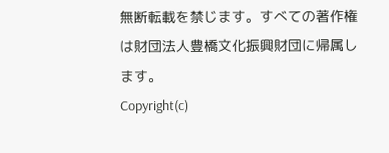無断転載を禁じます。すべての著作権は財団法人豊橋文化振興財団に帰属します。
Copyright(c)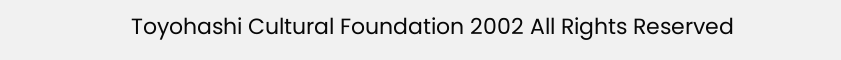Toyohashi Cultural Foundation 2002 All Rights Reserved